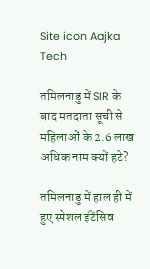Site icon Aajka Tech

तमिलनाडु में SIR के बाद मतदाता सूची से महिलाओं के 2.6 लाख अधिक नाम क्यों हटे?

तमिलनाडु में हाल ही में हुए स्पेशल इंटेंसिव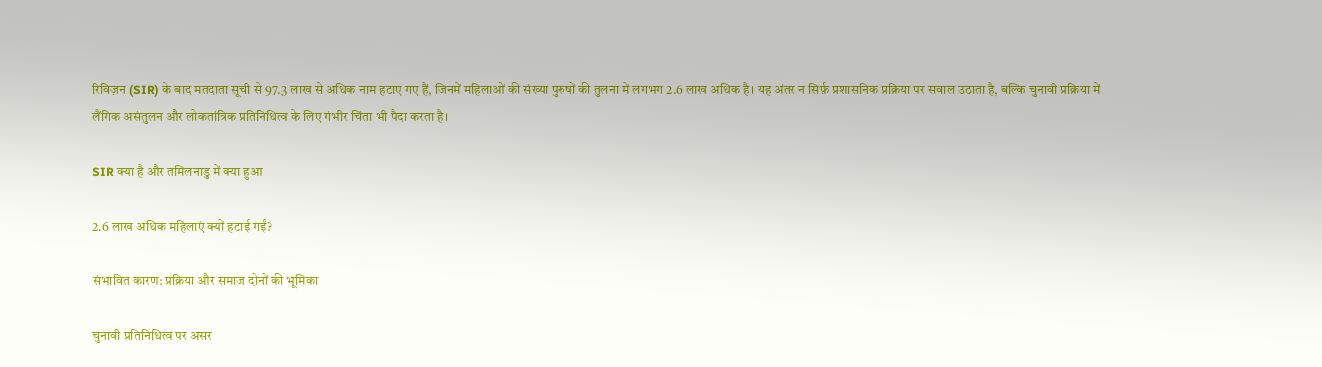रिविज़न (SIR) के बाद मतदाता सूची से 97.3 लाख से अधिक नाम हटाए गए हैं, जिनमें महिलाओं की संख्या पुरुषों की तुलना में लगभग 2.6 लाख अधिक है। यह अंतर न सिर्फ़ प्रशासनिक प्रक्रिया पर सवाल उठाता है, बल्कि चुनावी प्रक्रिया में लैंगिक असंतुलन और लोकतांत्रिक प्रतिनिधित्व के लिए गंभीर चिंता भी पैदा करता है।

SIR क्या है और तमिलनाडु में क्या हुआ

2.6 लाख अधिक महिलाएं क्यों हटाई गईं?

संभावित कारण: प्रक्रिया और समाज दोनों की भूमिका

चुनावी प्रतिनिधित्व पर असर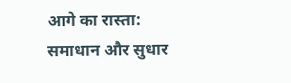आगे का रास्ता: समाधान और सुधार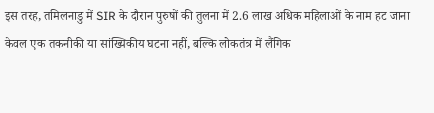इस तरह, तमिलनाडु में SIR के दौरान पुरुषों की तुलना में 2.6 लाख अधिक महिलाओं के नाम हट जाना केवल एक तकनीकी या सांख्यिकीय घटना नहीं, बल्कि लोकतंत्र में लैंगिक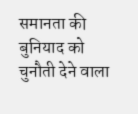समानता की बुनियाद को चुनौती देने वाला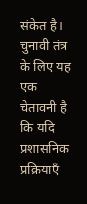संकेत है। चुनावी तंत्र के लिए यह एक चेतावनी है कि यदि प्रशासनिक प्रक्रियाएँ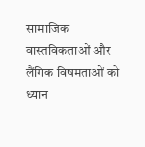सामाजिक वास्तविकताओं और लैंगिक विषमताओं को ध्यान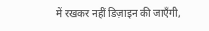में रखकर नहीं डिज़ाइन की जाएँगी,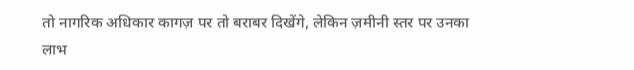तो नागरिक अधिकार कागज़ पर तो बराबर दिखेंगे, लेकिन ज़मीनी स्तर पर उनका लाभ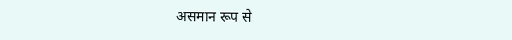असमान रूप से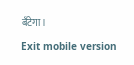बँटेगा।

Exit mobile version